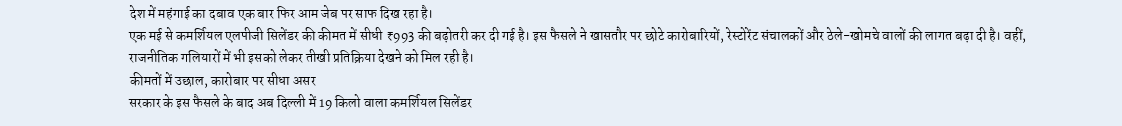देश में महंगाई का दबाव एक बार फिर आम जेब पर साफ दिख रहा है।
एक मई से कमर्शियल एलपीजी सिलेंडर की कीमत में सीधी ₹993 की बढ़ोतरी कर दी गई है। इस फैसले ने खासतौर पर छोटे कारोबारियों, रेस्टोरेंट संचालकों और ठेले-खोमचे वालों की लागत बढ़ा दी है। वहीं, राजनीतिक गलियारों में भी इसको लेकर तीखी प्रतिक्रिया देखने को मिल रही है।
कीमतों में उछाल, कारोबार पर सीधा असर
सरकार के इस फैसले के बाद अब दिल्ली में 19 किलो वाला कमर्शियल सिलेंडर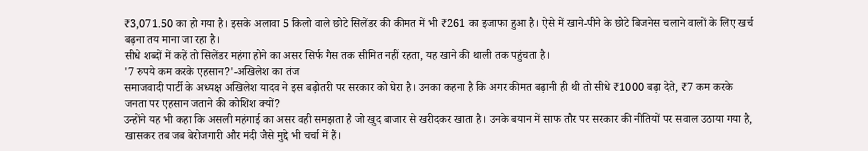₹3,071.50 का हो गया है। इसके अलावा 5 किलो वाले छोटे सिलेंडर की कीमत में भी ₹261 का इजाफा हुआ है। ऐसे में खाने-पीने के छोटे बिजनेस चलाने वालों के लिए खर्च बढ़ना तय माना जा रहा है।
सीधे शब्दों में कहें तो सिलेंडर महंगा होने का असर सिर्फ गैस तक सीमित नहीं रहता, यह खाने की थाली तक पहुंचता है।
'7 रुपये कम करके एहसान?'-अखिलेश का तंज
समाजवादी पार्टी के अध्यक्ष अखिलेश यादव ने इस बढ़ोतरी पर सरकार को घेरा है। उनका कहना है कि अगर कीमत बढ़ानी ही थी तो सीधे ₹1000 बढ़ा देते, ₹7 कम करके जनता पर एहसान जताने की कोशिश क्यों?
उन्होंने यह भी कहा कि असली महंगाई का असर वही समझता है जो खुद बाजार से खरीदकर खाता है। उनके बयान में साफ तौर पर सरकार की नीतियों पर सवाल उठाया गया है, खासकर तब जब बेरोजगारी और मंदी जैसे मुद्दे भी चर्चा में हैं।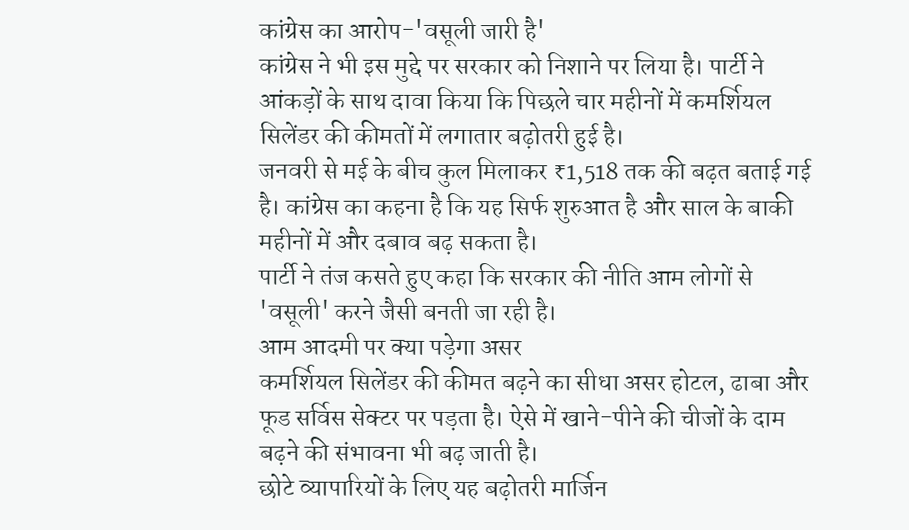कांग्रेस का आरोप-'वसूली जारी है'
कांग्रेस ने भी इस मुद्दे पर सरकार को निशाने पर लिया है। पार्टी ने आंकड़ों के साथ दावा किया कि पिछले चार महीनों में कमर्शियल सिलेंडर की कीमतों में लगातार बढ़ोतरी हुई है।
जनवरी से मई के बीच कुल मिलाकर ₹1,518 तक की बढ़त बताई गई है। कांग्रेस का कहना है कि यह सिर्फ शुरुआत है और साल के बाकी महीनों में और दबाव बढ़ सकता है।
पार्टी ने तंज कसते हुए कहा कि सरकार की नीति आम लोगों से 'वसूली' करने जैसी बनती जा रही है।
आम आदमी पर क्या पड़ेगा असर
कमर्शियल सिलेंडर की कीमत बढ़ने का सीधा असर होटल, ढाबा और फूड सर्विस सेक्टर पर पड़ता है। ऐसे में खाने-पीने की चीजों के दाम बढ़ने की संभावना भी बढ़ जाती है।
छोटे व्यापारियों के लिए यह बढ़ोतरी मार्जिन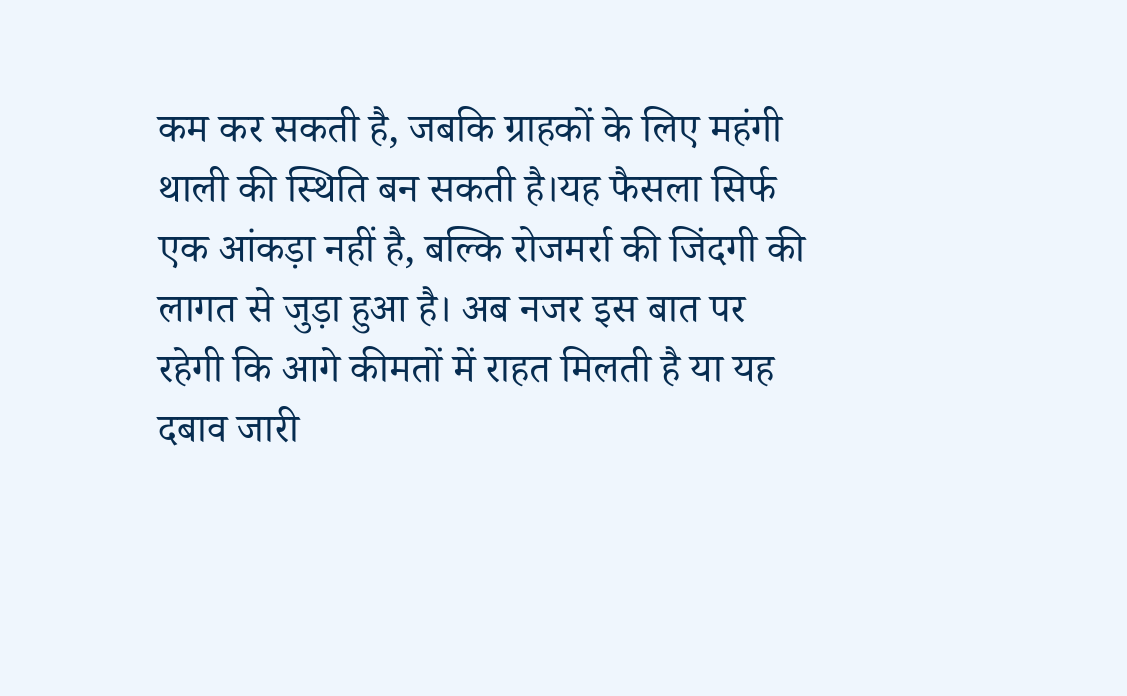कम कर सकती है, जबकि ग्राहकों के लिए महंगी थाली की स्थिति बन सकती है।यह फैसला सिर्फ एक आंकड़ा नहीं है, बल्कि रोजमर्रा की जिंदगी की लागत से जुड़ा हुआ है। अब नजर इस बात पर रहेगी कि आगे कीमतों में राहत मिलती है या यह दबाव जारी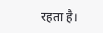रहता है।